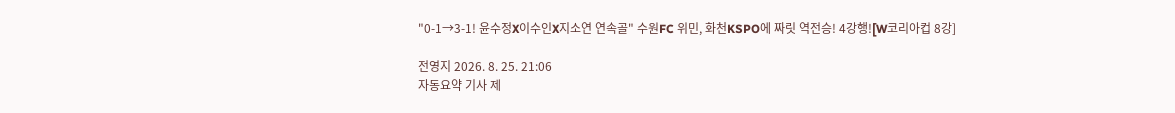"0-1→3-1! 윤수정X이수인X지소연 연속골" 수원FC 위민, 화천KSPO에 짜릿 역전승! 4강행![W코리아컵 8강]

전영지 2026. 8. 25. 21:06
자동요약 기사 제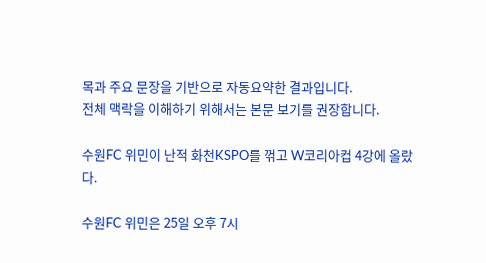목과 주요 문장을 기반으로 자동요약한 결과입니다.
전체 맥락을 이해하기 위해서는 본문 보기를 권장합니다.

수원FC 위민이 난적 화천KSPO를 꺾고 W코리아컵 4강에 올랐다.

수원FC 위민은 25일 오후 7시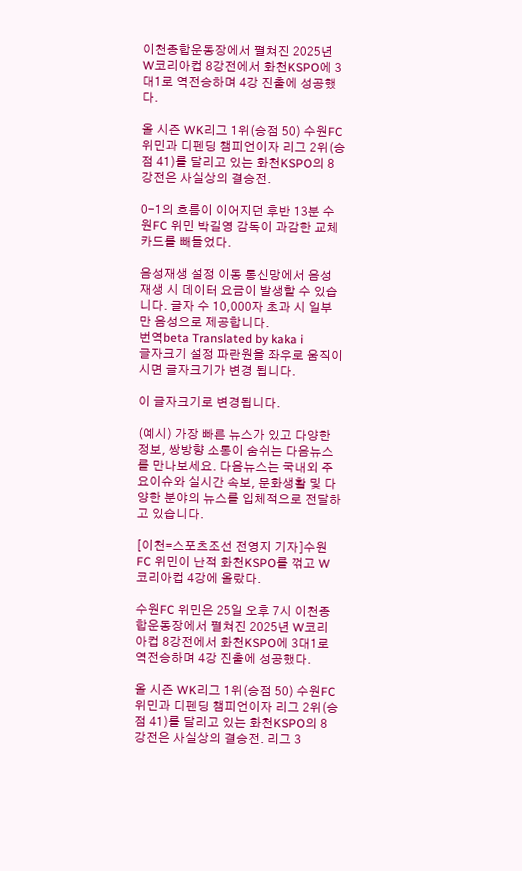이천종합운동장에서 펼쳐진 2025년 W코리아컵 8강전에서 화천KSPO에 3대1로 역전승하며 4강 진출에 성공했다.

올 시즌 WK리그 1위(승점 50) 수원FC 위민과 디펜딩 챔피언이자 리그 2위(승점 41)를 달리고 있는 화천KSPO의 8강전은 사실상의 결승전.

0-1의 흐름이 이어지던 후반 13분 수원FC 위민 박길영 감독이 과감한 교체카드를 빼들었다.

음성재생 설정 이동 통신망에서 음성 재생 시 데이터 요금이 발생할 수 있습니다. 글자 수 10,000자 초과 시 일부만 음성으로 제공합니다.
번역beta Translated by kaka i
글자크기 설정 파란원을 좌우로 움직이시면 글자크기가 변경 됩니다.

이 글자크기로 변경됩니다.

(예시) 가장 빠른 뉴스가 있고 다양한 정보, 쌍방향 소통이 숨쉬는 다음뉴스를 만나보세요. 다음뉴스는 국내외 주요이슈와 실시간 속보, 문화생활 및 다양한 분야의 뉴스를 입체적으로 전달하고 있습니다.

[이천=스포츠조선 전영지 기자]수원FC 위민이 난적 화천KSPO를 꺾고 W코리아컵 4강에 올랐다.

수원FC 위민은 25일 오후 7시 이천종합운동장에서 펼쳐진 2025년 W코리아컵 8강전에서 화천KSPO에 3대1로 역전승하며 4강 진출에 성공했다.

올 시즌 WK리그 1위(승점 50) 수원FC 위민과 디펜딩 챔피언이자 리그 2위(승점 41)를 달리고 있는 화천KSPO의 8강전은 사실상의 결승전. 리그 3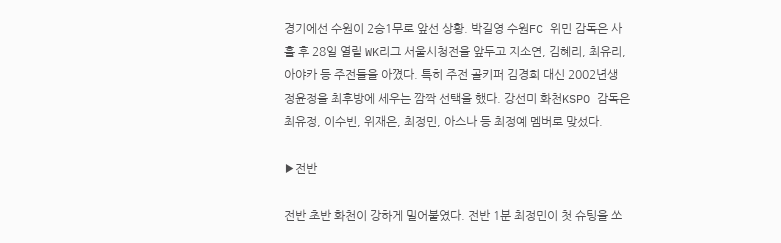경기에선 수원이 2승1무로 앞선 상황. 박길영 수원FC 위민 감독은 사흘 후 28일 열릴 WK리그 서울시청전을 앞두고 지소연, 김혜리, 최유리, 아야카 등 주전들을 아꼈다. 특히 주전 골키퍼 김경희 대신 2002년생 정윤정을 최후방에 세우는 깜짝 선택을 했다. 강선미 화천KSPO 감독은 최유정, 이수빈, 위재은, 최정민, 아스나 등 최정예 멤버로 맞섰다.

▶전반

전반 초반 화천이 강하게 밀어붙였다. 전반 1분 최정민이 첫 슈팅을 쏘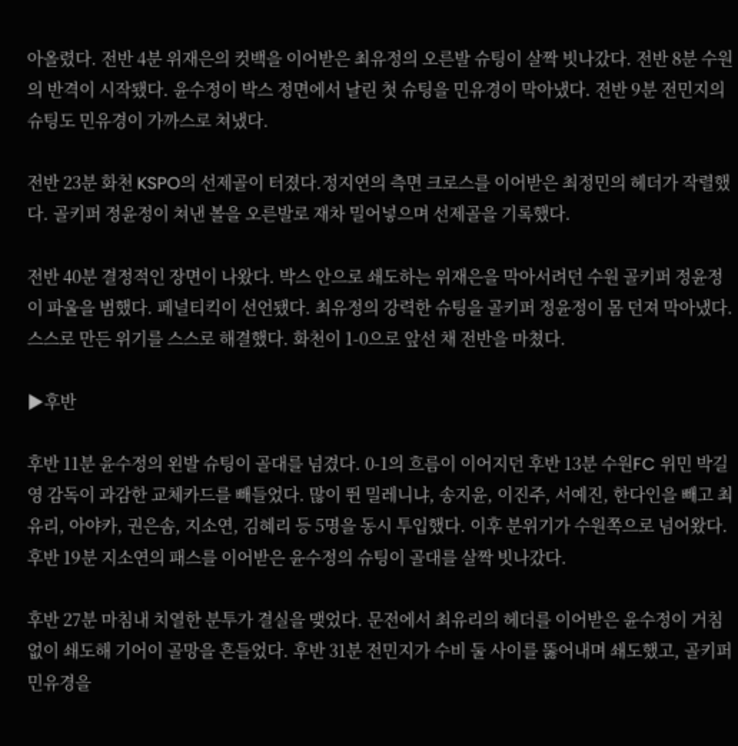아올렸다. 전반 4분 위재은의 컷백을 이어받은 최유정의 오른발 슈팅이 살짝 빗나갔다. 전반 8분 수원의 반격이 시작됐다. 윤수정이 박스 정면에서 날린 첫 슈팅을 민유경이 막아냈다. 전반 9분 전민지의 슈팅도 민유경이 가까스로 쳐냈다.

전반 23분 화천 KSPO의 선제골이 터졌다.정지연의 측면 크로스를 이어받은 최정민의 헤더가 작렬했다. 골키퍼 정윤정이 쳐낸 볼을 오른발로 재차 밀어넣으며 선제골을 기록했다.

전반 40분 결정적인 장면이 나왔다. 박스 안으로 쇄도하는 위재은을 막아서려던 수원 골키퍼 정윤정이 파울을 범했다. 페널티킥이 선언됐다. 최유정의 강력한 슈팅을 골키퍼 정윤정이 몸 던져 막아냈다. 스스로 만든 위기를 스스로 해결했다. 화천이 1-0으로 앞선 채 전반을 마쳤다.

▶후반

후반 11분 윤수정의 왼발 슈팅이 골대를 넘겼다. 0-1의 흐름이 이어지던 후반 13분 수원FC 위민 박길영 감독이 과감한 교체카드를 빼들었다. 많이 뛴 밀레니냐, 송지윤, 이진주, 서예진, 한다인을 빼고 최유리, 아야카, 권은솜, 지소연, 김혜리 등 5명을 동시 투입했다. 이후 분위기가 수원쪽으로 넘어왔다. 후반 19분 지소연의 패스를 이어받은 윤수정의 슈팅이 골대를 살짝 빗나갔다.

후반 27분 마침내 치열한 분투가 결실을 맺었다. 문전에서 최유리의 헤더를 이어받은 윤수정이 거침없이 쇄도해 기어이 골망을 흔들었다. 후반 31분 전민지가 수비 둘 사이를 뚫어내며 쇄도했고, 골키퍼 민유경을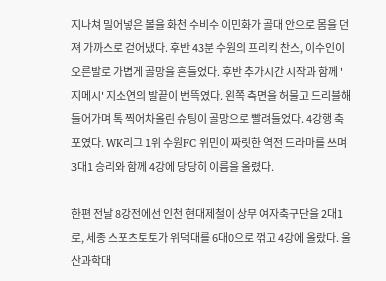지나쳐 밀어넣은 볼을 화천 수비수 이민화가 골대 안으로 몸을 던져 가까스로 걷어냈다. 후반 43분 수원의 프리킥 찬스, 이수인이 오른발로 가볍게 골망을 흔들었다. 후반 추가시간 시작과 함께 '지메시' 지소연의 발끝이 번뜩였다. 왼쪽 측면을 허물고 드리블해 들어가며 톡 찍어차올린 슈팅이 골망으로 빨려들었다. 4강행 축포였다. WK리그 1위 수원FC 위민이 짜릿한 역전 드라마를 쓰며 3대1 승리와 함께 4강에 당당히 이름을 올렸다.

한편 전날 8강전에선 인천 현대제철이 상무 여자축구단을 2대1로, 세종 스포츠토토가 위덕대를 6대0으로 꺾고 4강에 올랐다. 울산과학대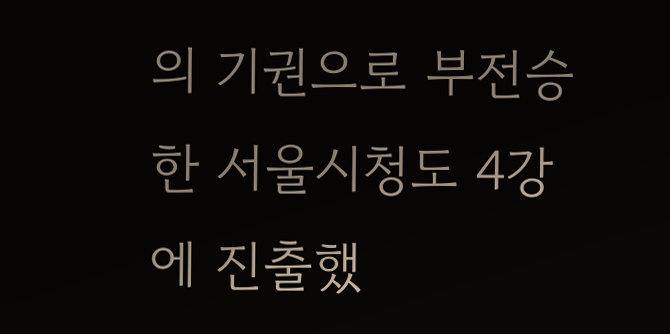의 기권으로 부전승한 서울시청도 4강에 진출했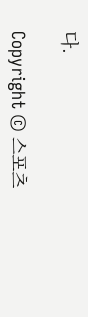다.

Copyright © 스포츠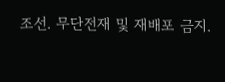조선. 무단전재 및 재배포 금지.